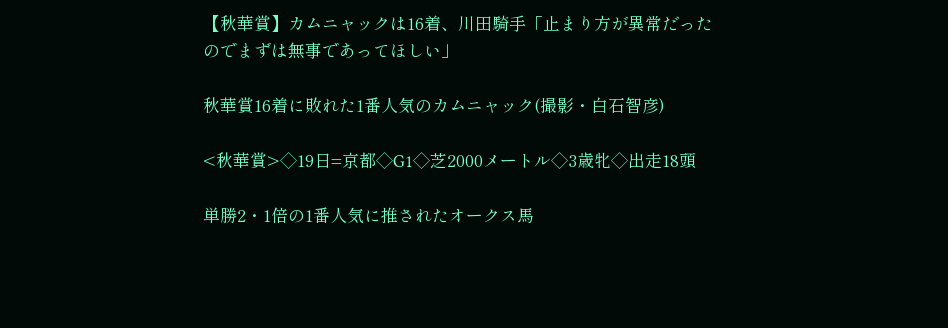【秋華賞】カムニャックは16着、川田騎手「止まり方が異常だったのでまずは無事であってほしい」

秋華賞16着に敗れた1番人気のカムニャック(撮影・白石智彦)

<秋華賞>◇19日=京都◇G1◇芝2000メートル◇3歳牝◇出走18頭

単勝2・1倍の1番人気に推されたオークス馬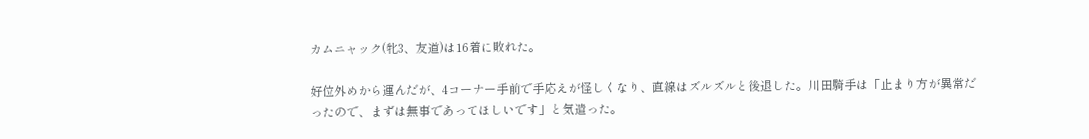カムニャック(牝3、友道)は16着に敗れた。

好位外めから運んだが、4コーナー手前で手応えが怪しくなり、直線はズルズルと後退した。川田騎手は「止まり方が異常だったので、まずは無事であってほしいです」と気遣った。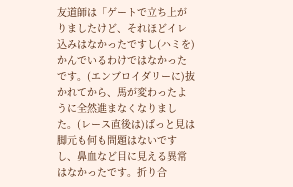友道師は「ゲートで立ち上がりましたけど、それほどイレ込みはなかったですし(ハミを)かんでいるわけではなかったです。(エンブロイダリーに)抜かれてから、馬が変わったように全然進まなくなりました。(レース直後は)ぱっと見は脚元も何も問題はないですし、鼻血など目に見える異常はなかったです。折り合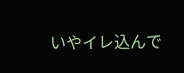いやイレ込んで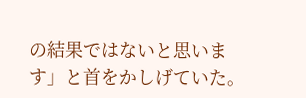の結果ではないと思います」と首をかしげていた。